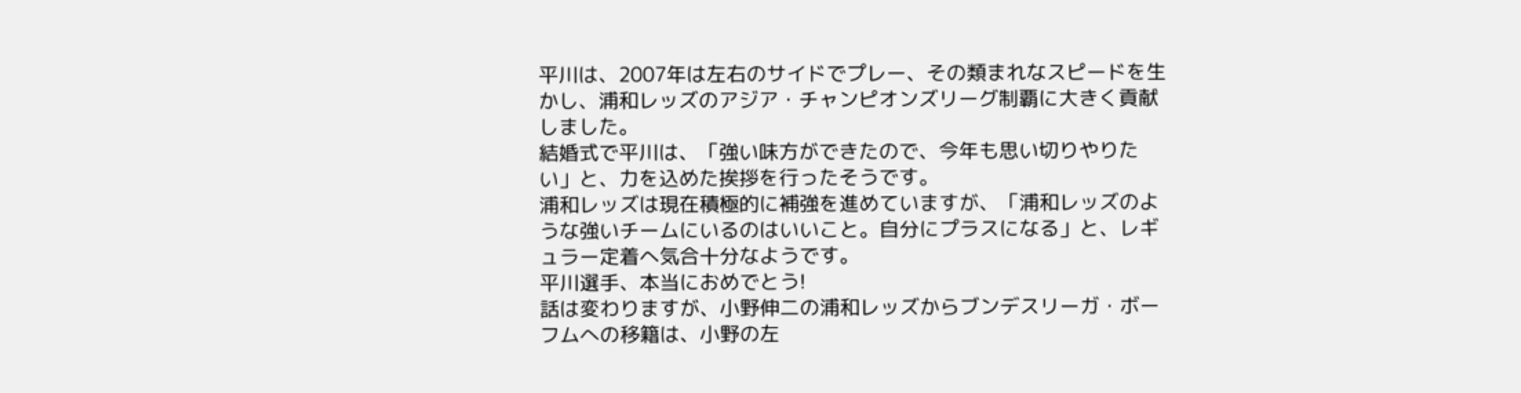平川は、2007年は左右のサイドでプレー、その類まれなスピードを生かし、浦和レッズのアジア・チャンピオンズリーグ制覇に大きく貢献しました。
結婚式で平川は、「強い味方ができたので、今年も思い切りやりたい」と、力を込めた挨拶を行ったそうです。
浦和レッズは現在積極的に補強を進めていますが、「浦和レッズのような強いチームにいるのはいいこと。自分にプラスになる」と、レギュラー定着へ気合十分なようです。
平川選手、本当におめでとう!
話は変わりますが、小野伸二の浦和レッズからブンデスリーガ・ボーフムへの移籍は、小野の左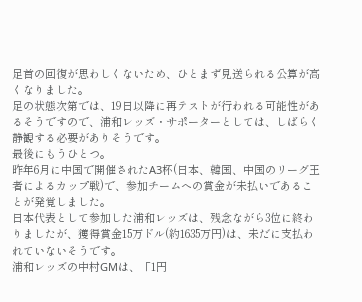足首の回復が思わしくないため、ひとまず見送られる公算が高くなりました。
足の状態次第では、19日以降に再テストが行われる可能性があるそうですので、浦和レッズ・サポーターとしては、しばらく静観する必要がありそうです。
最後にもうひとつ。
昨年6月に中国で開催されたA3杯(日本、韓国、中国のリーグ王者によるカップ戦)で、参加チームへの賞金が未払いであることが発覚しました。
日本代表として参加した浦和レッズは、残念ながら3位に終わりましたが、獲得賞金15万ドル(約1635万円)は、未だに支払われていないそうです。
浦和レッズの中村GMは、「1円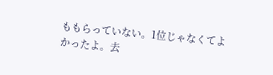ももらっていない。1位じゃなくてよかったよ。去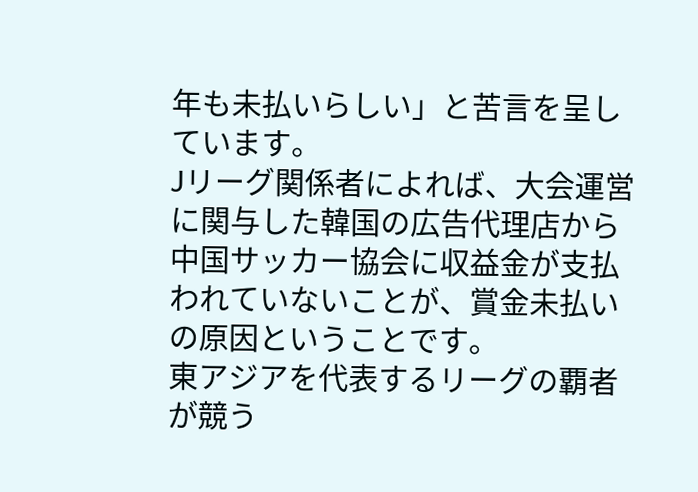年も未払いらしい」と苦言を呈しています。
Jリーグ関係者によれば、大会運営に関与した韓国の広告代理店から中国サッカー協会に収益金が支払われていないことが、賞金未払いの原因ということです。
東アジアを代表するリーグの覇者が競う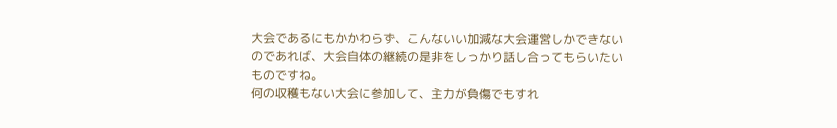大会であるにもかかわらず、こんないい加減な大会運営しかできないのであれば、大会自体の継続の是非をしっかり話し合ってもらいたいものですね。
何の収穫もない大会に参加して、主力が負傷でもすれ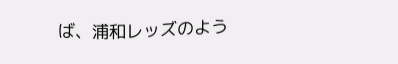ば、浦和レッズのよう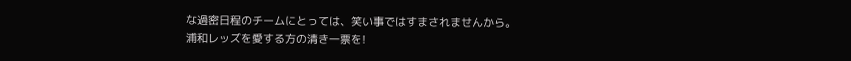な過密日程のチームにとっては、笑い事ではすまされませんから。
浦和レッズを愛する方の清き一票を!